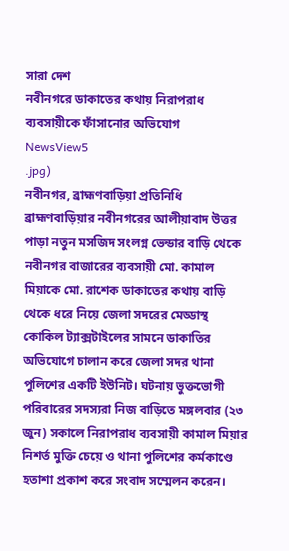সারা দেশ
নবীনগরে ডাকাতের কথায় নিরাপরাধ ব্যবসায়ীকে ফাঁসানোর অভিযোগ
NewsView5
.jpg)
নবীনগর, ব্রাহ্মণবাড়িয়া প্রতিনিধি
ব্রাহ্মণবাড়িয়ার নবীনগরের আলীয়াবাদ উত্তর পাড়া নতুন মসজিদ সংলগ্ন ভেন্ডার বাড়ি থেকে নবীনগর বাজারের ব্যবসায়ী মো. কামাল মিয়াকে মো. রাশেক ডাকাতের কথায় বাড়ি থেকে ধরে নিয়ে জেলা সদরের মেড্ডাস্থ কোকিল ট্যাক্সটাইলের সামনে ডাকাতির অভিযোগে চালান করে জেলা সদর থানা পুলিশের একটি ইউনিট। ঘটনায় ভুক্তভোগী পরিবারের সদস্যরা নিজ বাড়িতে মঙ্গলবার (২৩ জুন) সকালে নিরাপরাধ ব্যবসায়ী কামাল মিয়ার নিশর্ত মুক্তি চেয়ে ও থানা পুলিশের কর্মকাণ্ডে হতাশা প্রকাশ করে সংবাদ সম্মেলন করেন।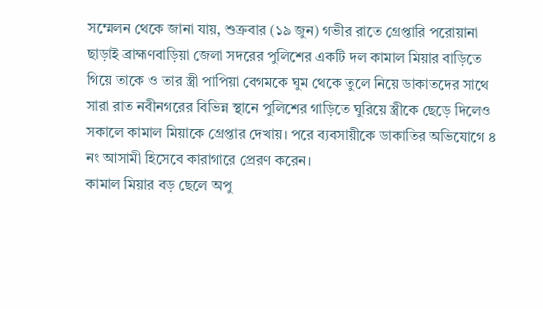সম্মেলন থেকে জানা যায়, শুক্রবার (১৯ জুন) গভীর রাতে গ্রেপ্তারি পরোয়ানা ছাড়াই ব্রাহ্মণবাড়িয়া জেলা সদরের পুলিশের একটি দল কামাল মিয়ার বাড়িতে গিয়ে তাকে ও তার স্ত্রী পাপিয়া বেগমকে ঘুম থেকে তুলে নিয়ে ডাকাতদের সাথে সারা রাত নবীনগরের বিভিন্ন স্থানে পুলিশের গাড়িতে ঘুরিয়ে স্ত্রীকে ছেড়ে দিলেও সকালে কামাল মিয়াকে গ্রেপ্তার দেখায়। পরে ব্যবসায়ীকে ডাকাতির অভিযোগে ৪ নং আসামী হিসেবে কারাগারে প্রেরণ করেন।
কামাল মিয়ার বড় ছেলে অপু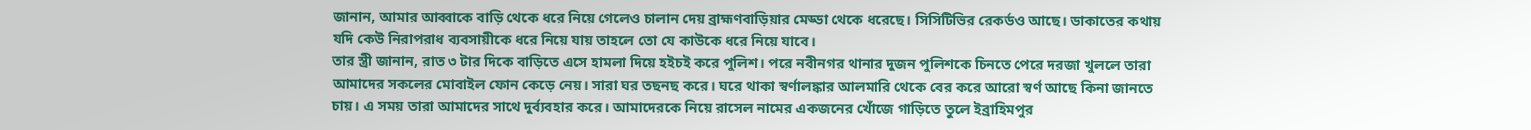জানান, আমার আব্বাকে বাড়ি থেকে ধরে নিয়ে গেলেও চালান দেয় ব্রাহ্মণবাড়িয়ার মেড্ডা থেকে ধরেছে। সিসিটিভির রেকর্ডও আছে। ডাকাতের কথায় যদি কেউ নিরাপরাধ ব্যবসায়ীকে ধরে নিয়ে যায় তাহলে তো যে কাউকে ধরে নিয়ে যাবে।
তার স্ত্রী জানান, রাত ৩ টার দিকে বাড়িতে এসে হামলা দিয়ে হইচই করে পুলিশ। পরে নবীনগর থানার দুজন পুলিশকে চিনতে পেরে দরজা খুললে তারা আমাদের সকলের মোবাইল ফোন কেড়ে নেয়। সারা ঘর তছনছ করে। ঘরে থাকা স্বর্ণালঙ্কার আলমারি থেকে বের করে আরো স্বর্ণ আছে কিনা জানতে চায়। এ সময় তারা আমাদের সাথে দুর্ব্যবহার করে। আমাদেরকে নিয়ে রাসেল নামের একজনের খোঁজে গাড়িতে তুলে ইব্রাহিমপুর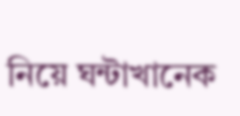নিয়ে ঘন্টাখানেক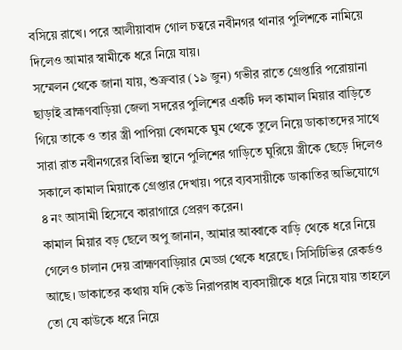বসিয়ে রাখে। পরে আলীয়াবাদ গোল চত্বরে নবীনগর থানার পুলিশকে নামিয়ে দিলেও আমার স্বামীকে ধরে নিয়ে যায়।
সম্মেলন থেকে জানা যায়, শুক্রবার (১৯ জুন) গভীর রাতে গ্রেপ্তারি পরোয়ানা ছাড়াই ব্রাহ্মণবাড়িয়া জেলা সদরের পুলিশের একটি দল কামাল মিয়ার বাড়িতে গিয়ে তাকে ও তার স্ত্রী পাপিয়া বেগমকে ঘুম থেকে তুলে নিয়ে ডাকাতদের সাথে সারা রাত নবীনগরের বিভিন্ন স্থানে পুলিশের গাড়িতে ঘুরিয়ে স্ত্রীকে ছেড়ে দিলেও সকালে কামাল মিয়াকে গ্রেপ্তার দেখায়। পরে ব্যবসায়ীকে ডাকাতির অভিযোগে ৪ নং আসামী হিসেবে কারাগারে প্রেরণ করেন।
কামাল মিয়ার বড় ছেলে অপু জানান, আমার আব্বাকে বাড়ি থেকে ধরে নিয়ে গেলেও চালান দেয় ব্রাহ্মণবাড়িয়ার মেড্ডা থেকে ধরেছে। সিসিটিভির রেকর্ডও আছে। ডাকাতের কথায় যদি কেউ নিরাপরাধ ব্যবসায়ীকে ধরে নিয়ে যায় তাহলে তো যে কাউকে ধরে নিয়ে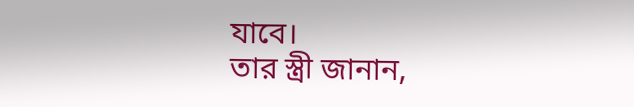যাবে।
তার স্ত্রী জানান,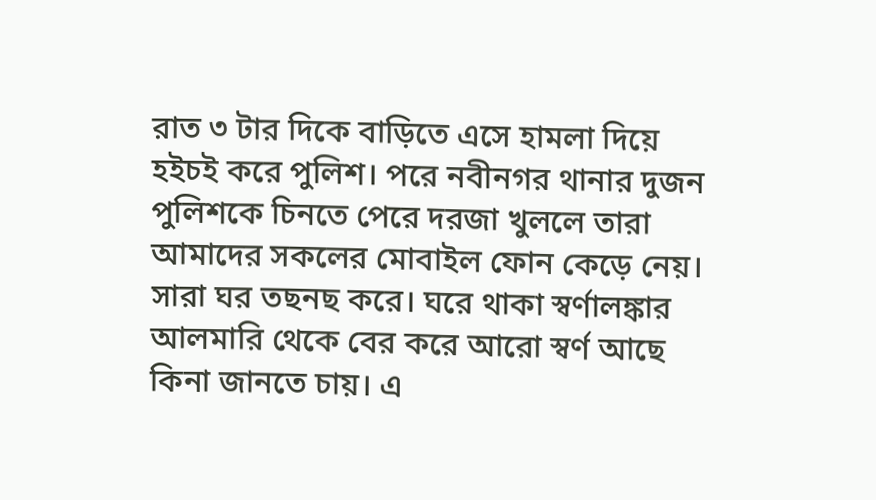রাত ৩ টার দিকে বাড়িতে এসে হামলা দিয়ে হইচই করে পুলিশ। পরে নবীনগর থানার দুজন পুলিশকে চিনতে পেরে দরজা খুললে তারা আমাদের সকলের মোবাইল ফোন কেড়ে নেয়। সারা ঘর তছনছ করে। ঘরে থাকা স্বর্ণালঙ্কার আলমারি থেকে বের করে আরো স্বর্ণ আছে কিনা জানতে চায়। এ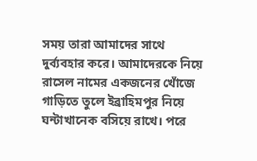সময় তারা আমাদের সাথে দুর্ব্যবহার করে। আমাদেরকে নিয়ে রাসেল নামের একজনের খোঁজে গাড়িতে তুলে ইব্রাহিমপুর নিয়ে ঘন্টাখানেক বসিয়ে রাখে। পরে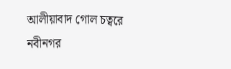আলীয়াবাদ গোল চত্বরে নবীনগর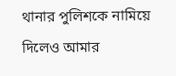থানার পুলিশকে নামিয়ে দিলেও আমার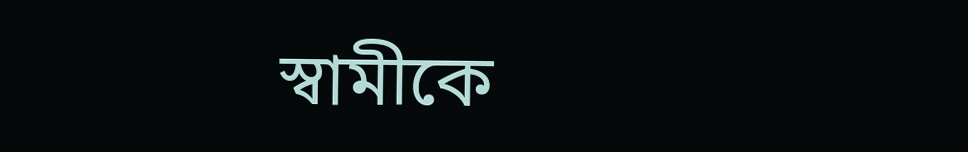স্বামীকে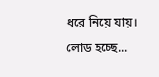ধরে নিয়ে যায়।
লোড হচ্ছে...